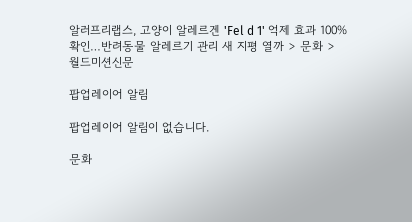알러프리랩스, 고양이 알레르겐 'Fel d 1' 억제 효과 100% 확인…반려동물 알레르기 관리 새 지평 열까 > 문화 > 월드미션신문

팝업레이어 알림

팝업레이어 알림이 없습니다.

문화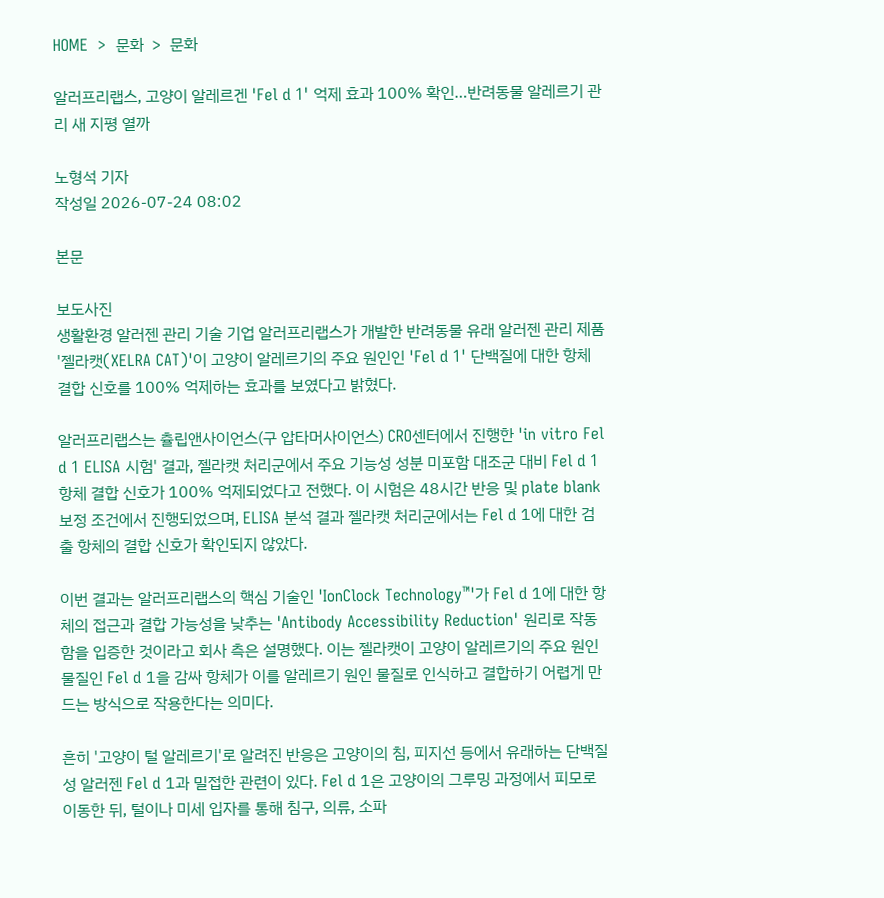HOME  >  문화  >  문화

알러프리랩스, 고양이 알레르겐 'Fel d 1' 억제 효과 100% 확인…반려동물 알레르기 관리 새 지평 열까

노형석 기자
작성일 2026-07-24 08:02

본문

보도사진
생활환경 알러젠 관리 기술 기업 알러프리랩스가 개발한 반려동물 유래 알러젠 관리 제품 '젤라캣(XELRA CAT)'이 고양이 알레르기의 주요 원인인 'Fel d 1' 단백질에 대한 항체 결합 신호를 100% 억제하는 효과를 보였다고 밝혔다.

알러프리랩스는 츌립앤사이언스(구 압타머사이언스) CRO센터에서 진행한 'in vitro Fel d 1 ELISA 시험' 결과, 젤라캣 처리군에서 주요 기능성 성분 미포함 대조군 대비 Fel d 1 항체 결합 신호가 100% 억제되었다고 전했다. 이 시험은 48시간 반응 및 plate blank 보정 조건에서 진행되었으며, ELISA 분석 결과 젤라캣 처리군에서는 Fel d 1에 대한 검출 항체의 결합 신호가 확인되지 않았다.

이번 결과는 알러프리랩스의 핵심 기술인 'IonClock Technology™'가 Fel d 1에 대한 항체의 접근과 결합 가능성을 낮추는 'Antibody Accessibility Reduction' 원리로 작동함을 입증한 것이라고 회사 측은 설명했다. 이는 젤라캣이 고양이 알레르기의 주요 원인 물질인 Fel d 1을 감싸 항체가 이를 알레르기 원인 물질로 인식하고 결합하기 어렵게 만드는 방식으로 작용한다는 의미다.

흔히 '고양이 털 알레르기'로 알려진 반응은 고양이의 침, 피지선 등에서 유래하는 단백질성 알러젠 Fel d 1과 밀접한 관련이 있다. Fel d 1은 고양이의 그루밍 과정에서 피모로 이동한 뒤, 털이나 미세 입자를 통해 침구, 의류, 소파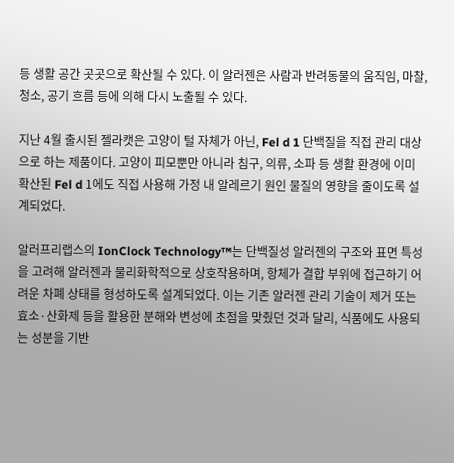등 생활 공간 곳곳으로 확산될 수 있다. 이 알러젠은 사람과 반려동물의 움직임, 마찰, 청소, 공기 흐름 등에 의해 다시 노출될 수 있다.

지난 4월 출시된 젤라캣은 고양이 털 자체가 아닌, Fel d 1 단백질을 직접 관리 대상으로 하는 제품이다. 고양이 피모뿐만 아니라 침구, 의류, 소파 등 생활 환경에 이미 확산된 Fel d 1에도 직접 사용해 가정 내 알레르기 원인 물질의 영향을 줄이도록 설계되었다.

알러프리랩스의 IonClock Technology™는 단백질성 알러젠의 구조와 표면 특성을 고려해 알러젠과 물리화학적으로 상호작용하며, 항체가 결합 부위에 접근하기 어려운 차폐 상태를 형성하도록 설계되었다. 이는 기존 알러젠 관리 기술이 제거 또는 효소·산화제 등을 활용한 분해와 변성에 초점을 맞췄던 것과 달리, 식품에도 사용되는 성분을 기반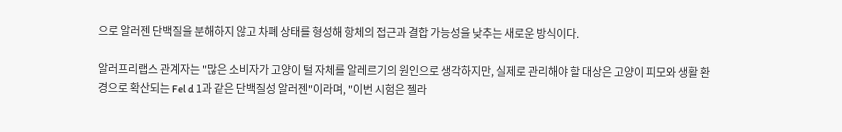으로 알러젠 단백질을 분해하지 않고 차폐 상태를 형성해 항체의 접근과 결합 가능성을 낮추는 새로운 방식이다.

알러프리랩스 관계자는 "많은 소비자가 고양이 털 자체를 알레르기의 원인으로 생각하지만, 실제로 관리해야 할 대상은 고양이 피모와 생활 환경으로 확산되는 Fel d 1과 같은 단백질성 알러젠"이라며, "이번 시험은 젤라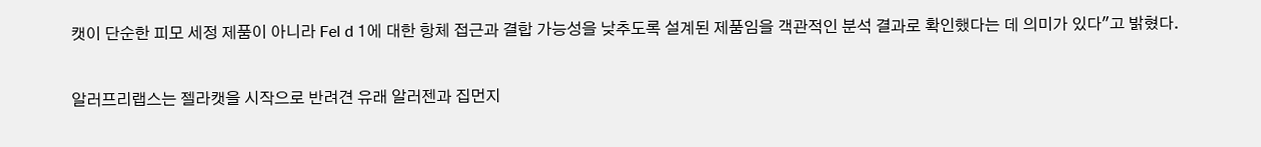캣이 단순한 피모 세정 제품이 아니라 Fel d 1에 대한 항체 접근과 결합 가능성을 낮추도록 설계된 제품임을 객관적인 분석 결과로 확인했다는 데 의미가 있다"고 밝혔다.

알러프리랩스는 젤라캣을 시작으로 반려견 유래 알러젠과 집먼지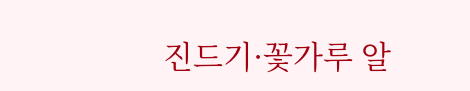진드기·꽃가루 알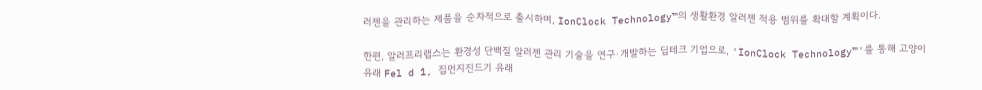러젠을 관리하는 제품을 순차적으로 출시하며, IonClock Technology™의 생활환경 알러젠 적용 범위를 확대할 계획이다.

한편, 알러프리랩스는 환경성 단백질 알러젠 관리 기술을 연구·개발하는 딥테크 기업으로, 'IonClock Technology™'를 통해 고양이 유래 Fel d 1, 집먼지진드기 유래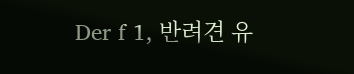Der f 1, 반려견 유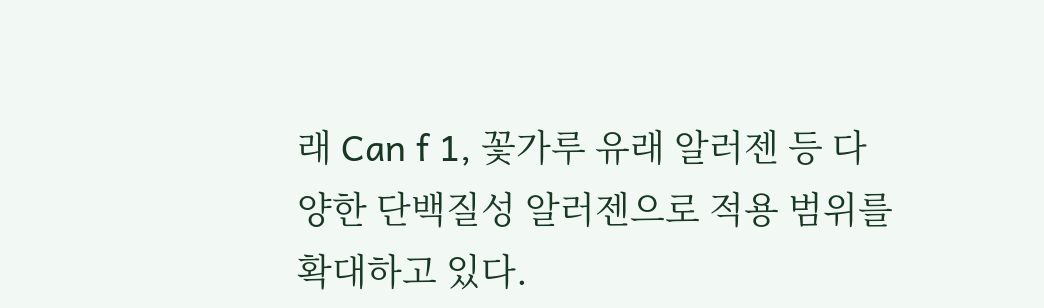래 Can f 1, 꽃가루 유래 알러젠 등 다양한 단백질성 알러젠으로 적용 범위를 확대하고 있다.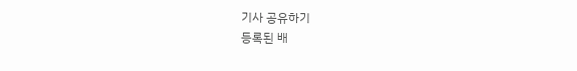기사 공유하기
등록된 배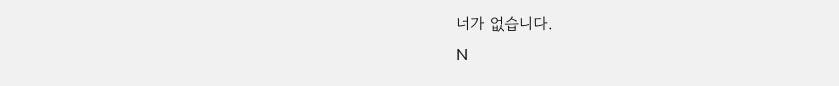너가 없습니다.
N